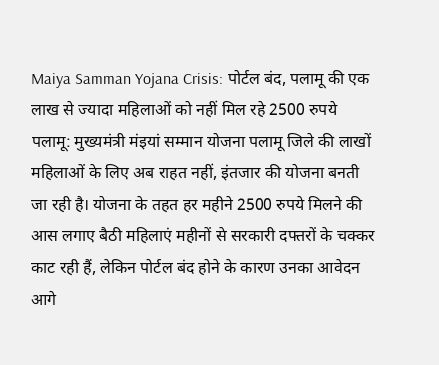Maiya Samman Yojana Crisis: पोर्टल बंद, पलामू की एक लाख से ज्यादा महिलाओं को नहीं मिल रहे 2500 रुपये
पलामू: मुख्यमंत्री मंइयां सम्मान योजना पलामू जिले की लाखों महिलाओं के लिए अब राहत नहीं, इंतजार की योजना बनती जा रही है। योजना के तहत हर महीने 2500 रुपये मिलने की आस लगाए बैठी महिलाएं महीनों से सरकारी दफ्तरों के चक्कर काट रही हैं, लेकिन पोर्टल बंद होने के कारण उनका आवेदन आगे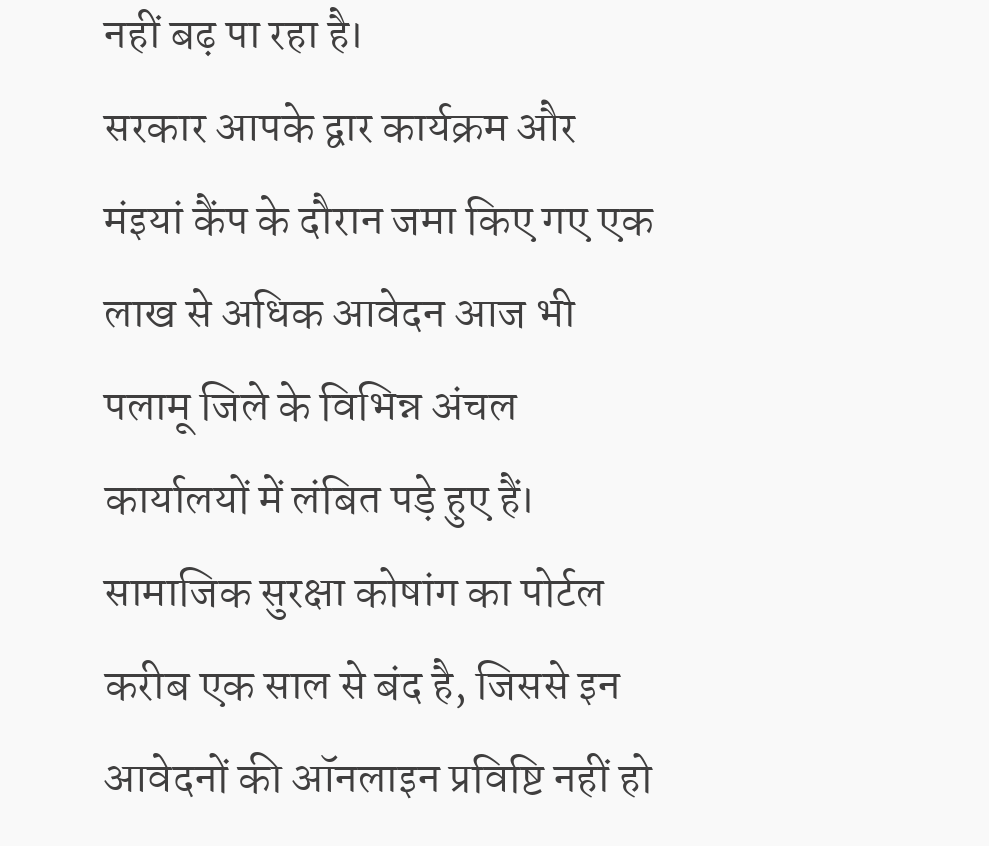नहीं बढ़ पा रहा है।
सरकार आपके द्वार कार्यक्रम और मंइयां कैंप के दौरान जमा किए गए एक लाख से अधिक आवेदन आज भी पलामू जिले के विभिन्न अंचल कार्यालयों में लंबित पड़े हुए हैं। सामाजिक सुरक्षा कोषांग का पोर्टल करीब एक साल से बंद है, जिससे इन आवेदनों की ऑनलाइन प्रविष्टि नहीं हो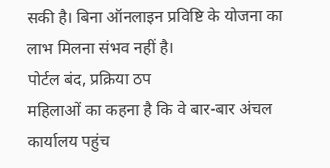सकी है। बिना ऑनलाइन प्रविष्टि के योजना का लाभ मिलना संभव नहीं है।
पोर्टल बंद, प्रक्रिया ठप
महिलाओं का कहना है कि वे बार-बार अंचल कार्यालय पहुंच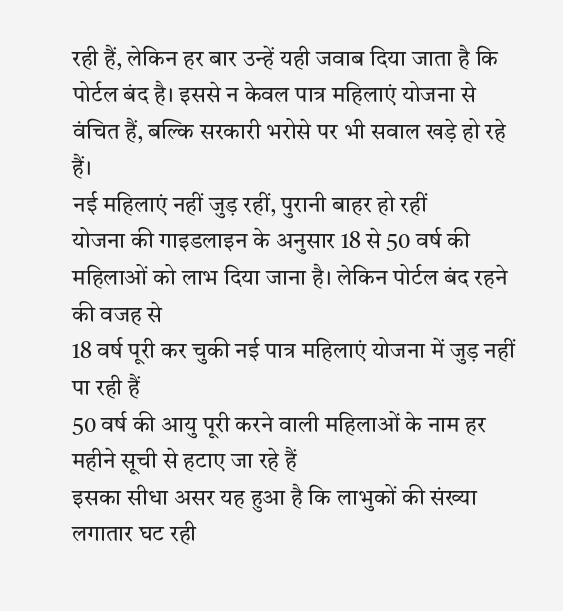रही हैं, लेकिन हर बार उन्हें यही जवाब दिया जाता है कि पोर्टल बंद है। इससे न केवल पात्र महिलाएं योजना से वंचित हैं, बल्कि सरकारी भरोसे पर भी सवाल खड़े हो रहे हैं।
नई महिलाएं नहीं जुड़ रहीं, पुरानी बाहर हो रहीं
योजना की गाइडलाइन के अनुसार 18 से 50 वर्ष की महिलाओं को लाभ दिया जाना है। लेकिन पोर्टल बंद रहने की वजह से
18 वर्ष पूरी कर चुकी नई पात्र महिलाएं योजना में जुड़ नहीं पा रही हैं
50 वर्ष की आयु पूरी करने वाली महिलाओं के नाम हर महीने सूची से हटाए जा रहे हैं
इसका सीधा असर यह हुआ है कि लाभुकों की संख्या लगातार घट रही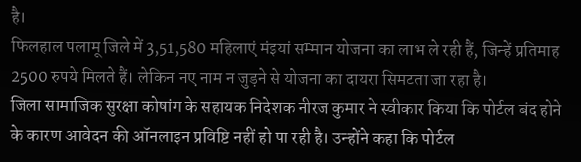है।
फिलहाल पलामू जिले में 3,51,580 महिलाएं मंइयां सम्मान योजना का लाभ ले रही हैं, जिन्हें प्रतिमाह 2500 रुपये मिलते हैं। लेकिन नए नाम न जुड़ने से योजना का दायरा सिमटता जा रहा है।
जिला सामाजिक सुरक्षा कोषांग के सहायक निदेशक नीरज कुमार ने स्वीकार किया कि पोर्टल बंद होने के कारण आवेदन की ऑनलाइन प्रविष्टि नहीं हो पा रही है। उन्होंने कहा कि पोर्टल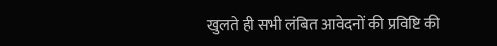खुलते ही सभी लंबित आवेदनों की प्रविष्टि की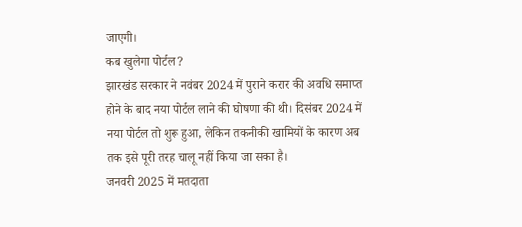जाएगी।
कब खुलेगा पोर्टल?
झारखंड सरकार ने नवंबर 2024 में पुराने करार की अवधि समाप्त होने के बाद नया पोर्टल लाने की घोषणा की थी। दिसंबर 2024 में नया पोर्टल तो शुरू हुआ, लेकिन तकनीकी खामियों के कारण अब तक इसे पूरी तरह चालू नहीं किया जा सका है।
जनवरी 2025 में मतदाता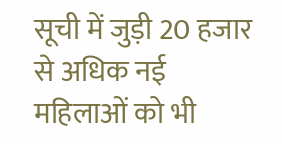सूची में जुड़ी 20 हजार से अधिक नई महिलाओं को भी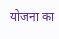योजना का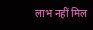लाभ नहीं मिल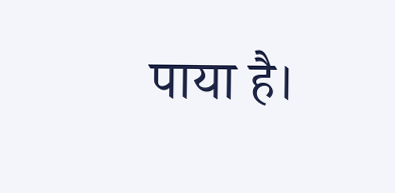पाया है।